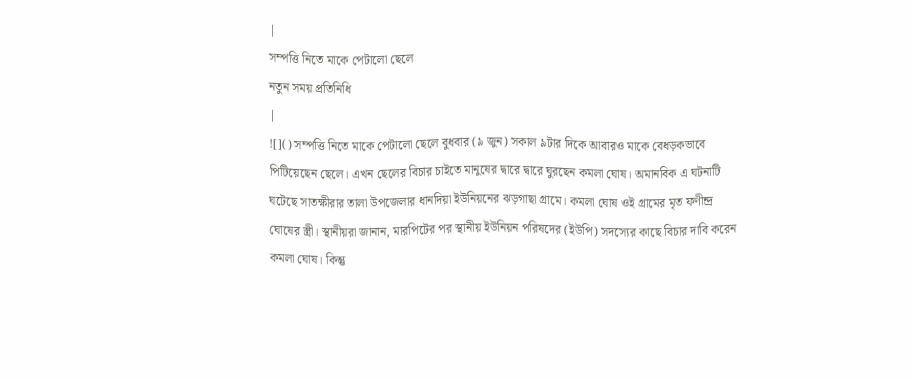|
সম্পত্তি নিতে মাকে পেটালো ছেলে
নতুন সময় প্রতিনিধি
|
![]() সম্পত্তি নিতে মাকে পেটালো ছেলে বুধবার (৯ জুন) সকাল ৯টার দিকে আবারও মাকে বেধড়কভাবে পিটিয়েছেন ছেলে। এখন ছেলের বিচার চাইতে মানুষের দ্বারে দ্বারে ঘুরছেন কমলা ঘোষ। অমানবিক এ ঘটনাটি ঘটেছে সাতক্ষীরার তালা উপজেলার ধানদিয়া ইউনিয়নের ঝড়গাছা গ্রামে। কমলা ঘোষ ওই গ্রামের মৃত ফণীন্দ্র ঘোষের স্ত্রী। স্থানীয়রা জানান, মারপিটের পর স্থানীয় ইউনিয়ন পরিষদের (ইউপি) সদস্যের কাছে বিচার দাবি করেন কমলা ঘোষ। কিন্তু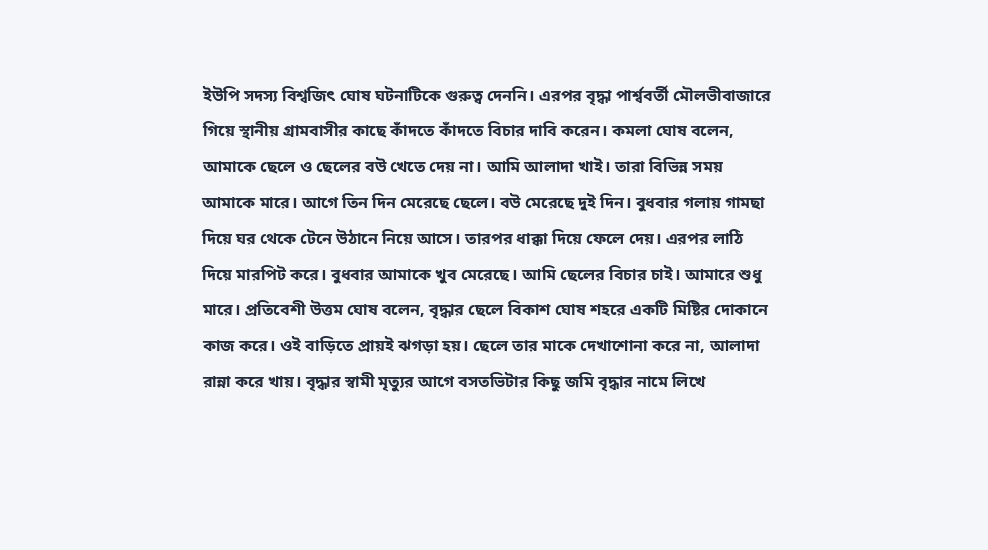ইউপি সদস্য বিশ্বজিৎ ঘোষ ঘটনাটিকে গুরুত্ব দেননি। এরপর বৃদ্ধা পার্শ্ববর্তী মৌলভীবাজারে গিয়ে স্থানীয় গ্রামবাসীর কাছে কাঁদতে কাঁদতে বিচার দাবি করেন। কমলা ঘোষ বলেন, আমাকে ছেলে ও ছেলের বউ খেতে দেয় না। আমি আলাদা খাই। তারা বিভিন্ন সময় আমাকে মারে। আগে তিন দিন মেরেছে ছেলে। বউ মেরেছে দুই দিন। বুধবার গলায় গামছা দিয়ে ঘর থেকে টেনে উঠানে নিয়ে আসে। তারপর ধাক্কা দিয়ে ফেলে দেয়। এরপর লাঠি দিয়ে মারপিট করে। বুধবার আমাকে খুব মেরেছে। আমি ছেলের বিচার চাই। আমারে শুধু মারে। প্রতিবেশী উত্তম ঘোষ বলেন, বৃদ্ধার ছেলে বিকাশ ঘোষ শহরে একটি মিষ্টির দোকানে কাজ করে। ওই বাড়িতে প্রায়ই ঝগড়া হয়। ছেলে তার মাকে দেখাশোনা করে না, আলাদা রান্না করে খায়। বৃদ্ধার স্বামী মৃত্যুর আগে বসতভিটার কিছু জমি বৃদ্ধার নামে লিখে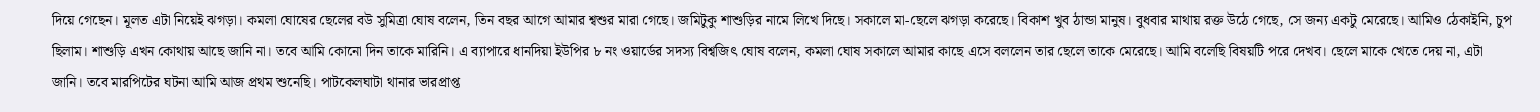দিয়ে গেছেন। মূলত এটা নিয়েই ঝগড়া। কমলা ঘোষের ছেলের বউ সুমিত্রা ঘোষ বলেন, তিন বছর আগে আমার শ্বশুর মারা গেছে। জমিটুকু শাশুড়ির নামে লিখে দিছে। সকালে মা-ছেলে ঝগড়া করেছে। বিকাশ খুব ঠান্ডা মানুষ। বুধবার মাথায় রক্ত উঠে গেছে, সে জন্য একটু মেরেছে। আমিও ঠেকাইনি, চুপ ছিলাম। শাশুড়ি এখন কোথায় আছে জানি না। তবে আমি কোনো দিন তাকে মারিনি। এ ব্যাপারে ধানদিয়া ইউপির ৮ নং ওয়ার্ডের সদস্য বিশ্বজিৎ ঘোষ বলেন, কমলা ঘোষ সকালে আমার কাছে এসে বললেন তার ছেলে তাকে মেরেছে। আমি বলেছি বিষয়টি পরে দেখব। ছেলে মাকে খেতে দেয় না, এটা জানি। তবে মারপিটের ঘটনা আমি আজ প্রথম শুনেছি। পাটকেলঘাটা থানার ভারপ্রাপ্ত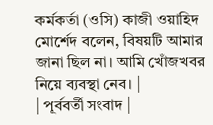কর্মকর্তা (ওসি) কাজী ওয়াহিদ মোর্শেদ বলেন, বিষয়টি আমার জানা ছিল না। আমি খোঁজখবর নিয়ে ব্যবস্থা নেব। |
| পূর্ববর্তী সংবাদ |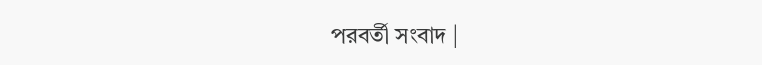পরবর্তী সংবাদ |